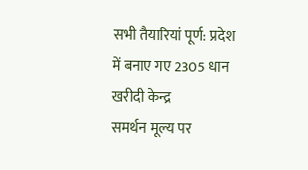सभी तैयारियां पूर्ण: प्रदेश में बनाए गए 2305 धान खरीदी केन्द्र
समर्थन मूल्य पर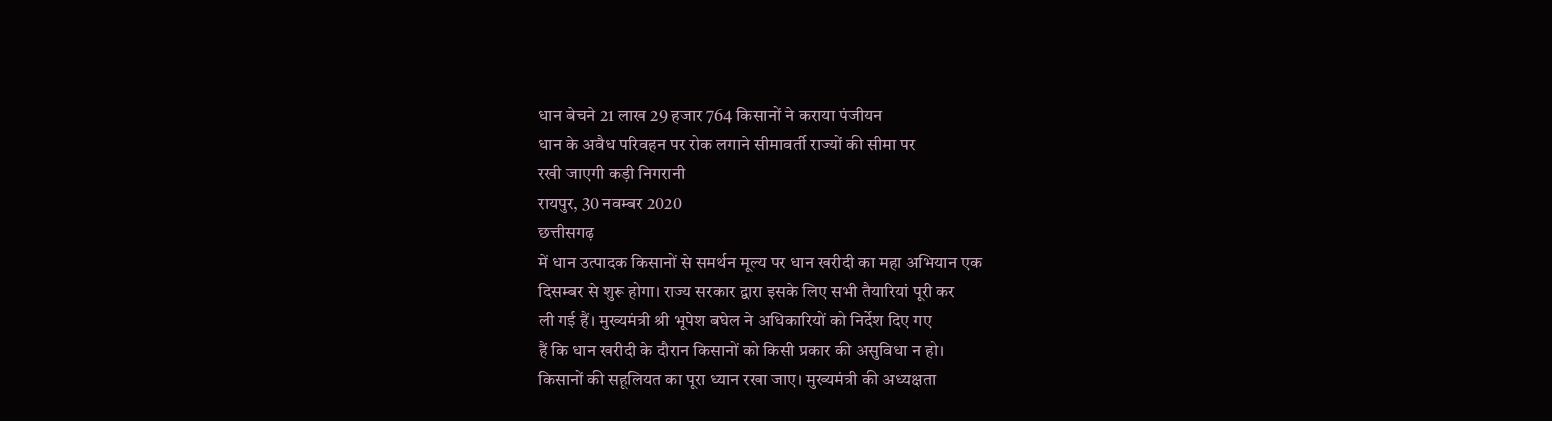धान बेचने 21 लाख 29 हजार 764 किसानों ने कराया पंजीयन
धान के अवैध परिवहन पर रोक लगाने सीमावर्ती राज्यों की सीमा पर
रखी जाएगी कड़ी निगरानी
रायपुर, 30 नवम्बर 2020
छत्तीसगढ़
में धान उत्पादक किसानों से समर्थन मूल्य पर धान खरीदी का महा अभियान एक
दिसम्बर से शुरू होगा। राज्य सरकार द्वारा इसके लिए सभी तैयारियां पूरी कर
ली गई हैं। मुख्यमंत्री श्री भूपेश बघेल ने अधिकारियों को निर्देश दिए गए
हैं कि धान खरीदी के दौरान किसानों को किसी प्रकार की असुविधा न हो।
किसानों की सहूलियत का पूरा ध्यान रखा जाए। मुख्यमंत्री की अध्यक्षता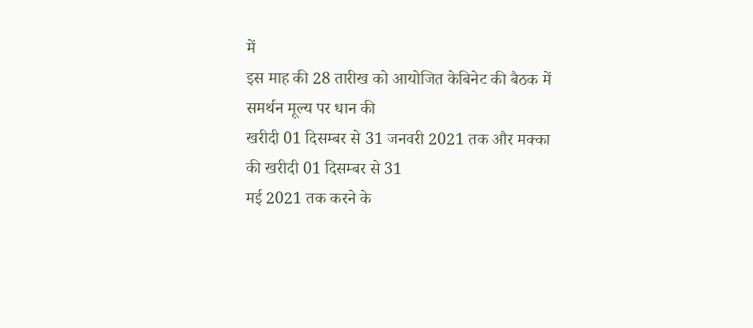में
इस माह की 28 तारीख को आयोजित केबिनेट की बैठक में समर्थन मूल्य पर धान की
खरीदी 01 दिसम्बर से 31 जनवरी 2021 तक और मक्का की खरीदी 01 दिसम्बर से 31
मई 2021 तक करने के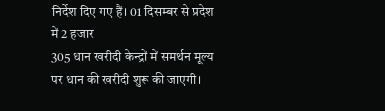निर्देश दिए गए हैं। 01 दिसम्बर से प्रदेश में 2 हजार
305 धान खरीदी केन्द्रों में समर्थन मूल्य पर धान की खरीदी शुरू की जाएगी।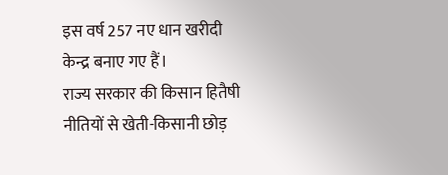इस वर्ष 257 नए धान खरीदी केन्द्र बनाए गए हैं।
राज्य सरकार की किसान हितैषी नीतियों से खेती-किसानी छोड़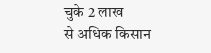चुके 2 लाख
से अधिक किसान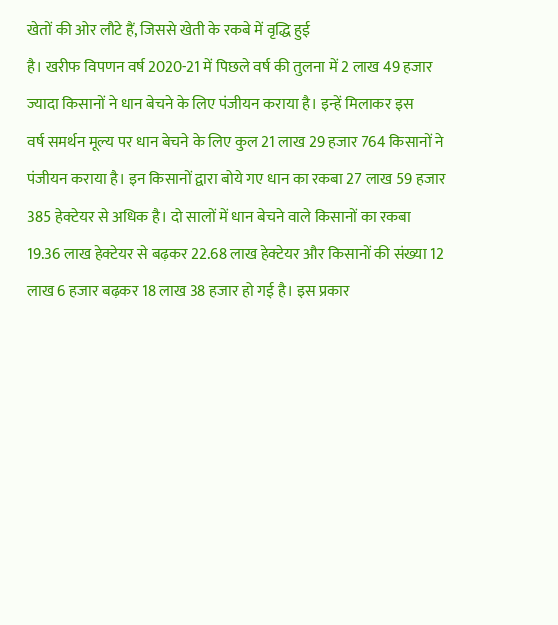खेतों की ओर लौटे हैं, जिससे खेती के रकबे में वृद्धि हुई
है। खरीफ विपणन वर्ष 2020-21 में पिछले वर्ष की तुलना में 2 लाख 49 हजार
ज्यादा किसानों ने धान बेचने के लिए पंजीयन कराया है। इन्हें मिलाकर इस
वर्ष समर्थन मूल्य पर धान बेचने के लिए कुल 21 लाख 29 हजार 764 किसानों ने
पंजीयन कराया है। इन किसानों द्वारा बोये गए धान का रकबा 27 लाख 59 हजार
385 हेक्टेयर से अधिक है। दो सालों में धान बेचने वाले किसानों का रकबा
19.36 लाख हेक्टेयर से बढ़कर 22.68 लाख हेक्टेयर और किसानों की संख्या 12
लाख 6 हजार बढ़कर 18 लाख 38 हजार हो गई है। इस प्रकार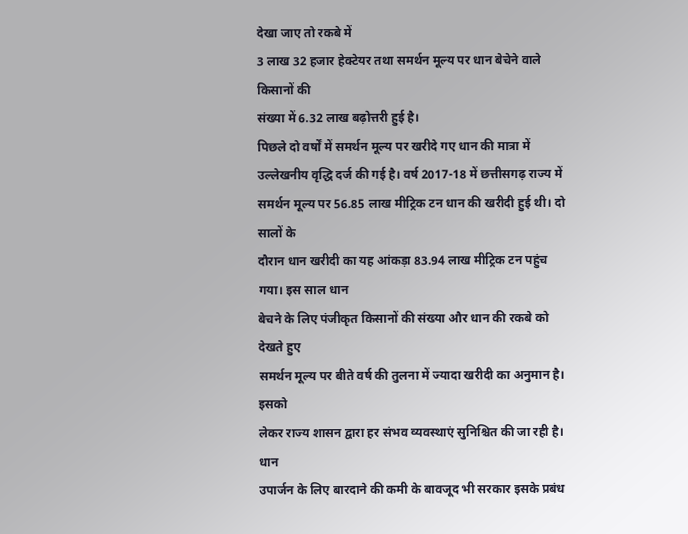देखा जाए तो रकबे में
3 लाख 32 हजार हेक्टेयर तथा समर्थन मूल्य पर धान बेचेने वाले किसानों की
संख्या में 6.32 लाख बढ़ोत्तरी हुई है।
पिछले दो वर्षों में समर्थन मूल्य पर खरीदे गए धान की मात्रा में
उल्लेखनीय वृद्धि दर्ज की गई है। वर्ष 2017-18 में छत्तीसगढ़ राज्य में
समर्थन मूल्य पर 56.85 लाख मीट्रिक टन धान की खरीदी हुई थी। दो सालों के
दौरान धान खरीदी का यह आंकड़ा 83.94 लाख मीट्रिक टन पहुंच गया। इस साल धान
बेचने के लिए पंजीकृत किसानों की संख्या और धान की रकबे को देखते हुए
समर्थन मूल्य पर बीते वर्ष की तुलना में ज्यादा खरीदी का अनुमान है। इसको
लेकर राज्य शासन द्वारा हर संभव व्यवस्थाएं सुनिश्चित की जा रही है। धान
उपार्जन के लिए बारदाने की कमी के बावजूद भी सरकार इसके प्रबंध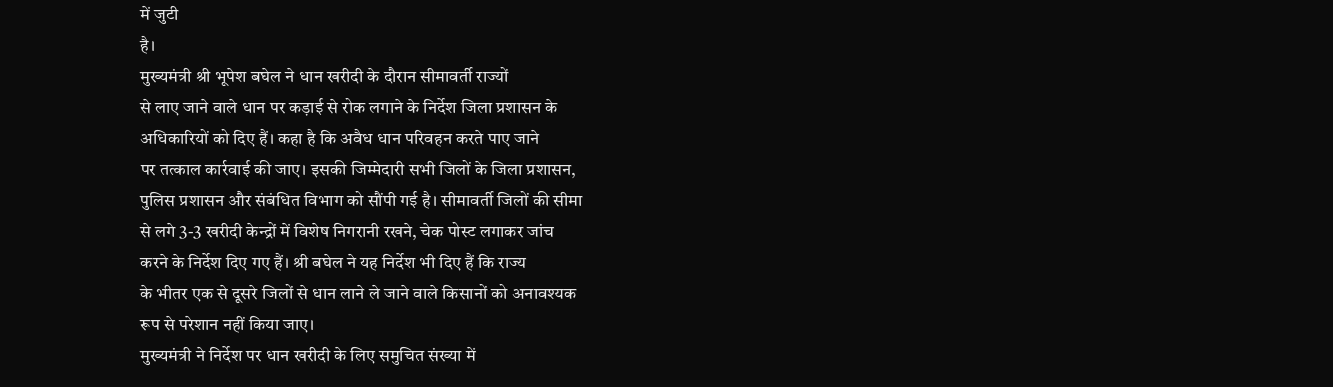में जुटी
है।
मुख्यमंत्री श्री भूपेश बघेल ने धान खरीदी के दौरान सीमावर्ती राज्यों
से लाए जाने वाले धान पर कड़ाई से रोक लगाने के निर्देश जिला प्रशासन के
अधिकारियों को दिए हैं। कहा है कि अवैध धान परिवहन करते पाए जाने
पर तत्काल कार्रवाई की जाए। इसकी जिम्मेदारी सभी जिलों के जिला प्रशासन,
पुलिस प्रशासन और संबंधित विभाग को सौंपी गई है। सीमावर्ती जिलों की सीमा
से लगे 3-3 खरीदी केन्द्रों में विशेष निगरानी रखने, चेक पोस्ट लगाकर जांच
करने के निर्देश दिए गए हैं। श्री बघेल ने यह निर्देश भी दिए हैं कि राज्य
के भीतर एक से दूसरे जिलों से धान लाने ले जाने वाले किसानों को अनावश्यक
रूप से परेशान नहीं किया जाए।
मुख्यमंत्री ने निर्देश पर धान खरीदी के लिए समुचित संख्या में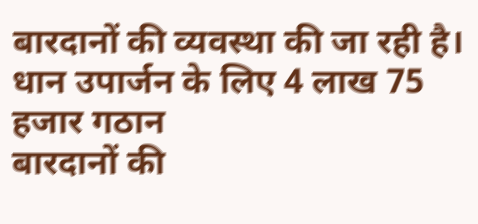बारदानों की व्यवस्था की जा रही है। धान उपार्जन के लिए 4 लाख 75 हजार गठान
बारदानों की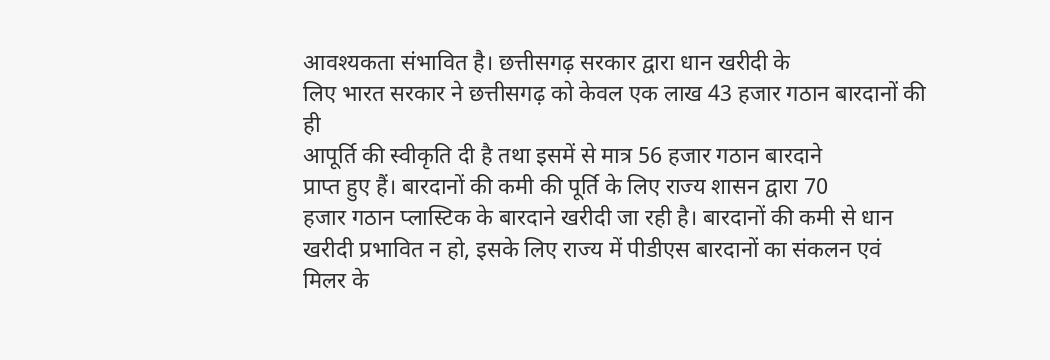आवश्यकता संभावित है। छत्तीसगढ़ सरकार द्वारा धान खरीदी के
लिए भारत सरकार ने छत्तीसगढ़ को केवल एक लाख 43 हजार गठान बारदानों की ही
आपूर्ति की स्वीकृति दी है तथा इसमें से मात्र 56 हजार गठान बारदाने
प्राप्त हुए हैं। बारदानों की कमी की पूर्ति के लिए राज्य शासन द्वारा 70
हजार गठान प्लास्टिक के बारदाने खरीदी जा रही है। बारदानों की कमी से धान
खरीदी प्रभावित न हो, इसके लिए राज्य में पीडीएस बारदानों का संकलन एवं
मिलर के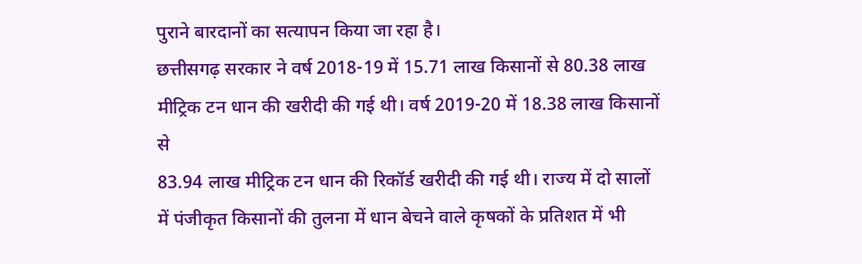पुराने बारदानों का सत्यापन किया जा रहा है।
छत्तीसगढ़ सरकार ने वर्ष 2018-19 में 15.71 लाख किसानों से 80.38 लाख
मीट्रिक टन धान की खरीदी की गई थी। वर्ष 2019-20 में 18.38 लाख किसानों से
83.94 लाख मीट्रिक टन धान की रिकॉर्ड खरीदी की गई थी। राज्य में दो सालों
में पंजीकृत किसानों की तुलना में धान बेचने वाले कृषकों के प्रतिशत में भी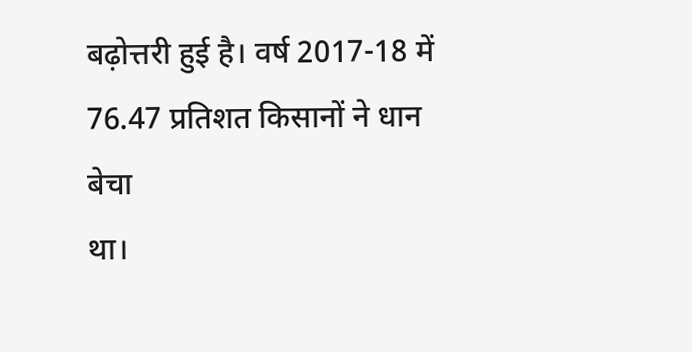बढ़ोत्तरी हुई है। वर्ष 2017-18 में 76.47 प्रतिशत किसानों ने धान बेचा
था।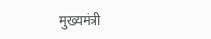मुख्यमंत्री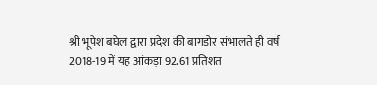श्री भूपेश बघेल द्वारा प्रदेश की बागडोर संभालते ही वर्ष
2018-19 में यह आंकड़ा 92.61 प्रतिशत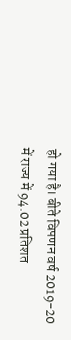हो गया है। बीते विपणन वर्ष 2019-20
में राज्य में 94.02 प्रतिशत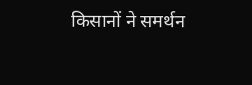किसानों ने समर्थन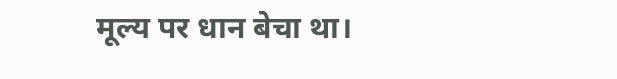मूल्य पर धान बेचा था।